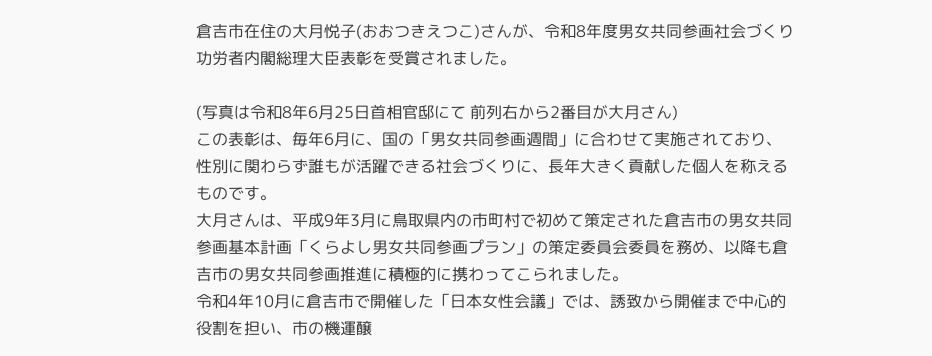倉吉市在住の大月悦子(おおつきえつこ)さんが、令和8年度男女共同参画社会づくり功労者内閣総理大臣表彰を受賞されました。

(写真は令和8年6月25日首相官邸にて 前列右から2番目が大月さん)
この表彰は、毎年6月に、国の「男女共同参画週間」に合わせて実施されており、性別に関わらず誰もが活躍できる社会づくりに、長年大きく貢献した個人を称えるものです。
大月さんは、平成9年3月に鳥取県内の市町村で初めて策定された倉吉市の男女共同参画基本計画「くらよし男女共同参画プラン」の策定委員会委員を務め、以降も倉吉市の男女共同参画推進に積極的に携わってこられました。
令和4年10月に倉吉市で開催した「日本女性会議」では、誘致から開催まで中心的役割を担い、市の機運醸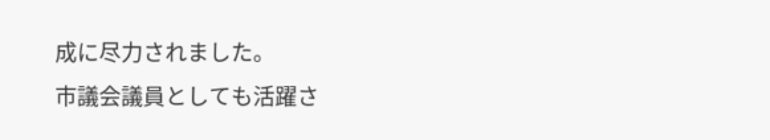成に尽力されました。
市議会議員としても活躍さ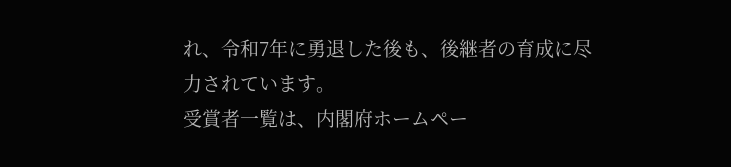れ、令和7年に勇退した後も、後継者の育成に尽力されています。
受賞者一覧は、内閣府ホームペー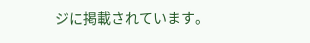ジに掲載されています。